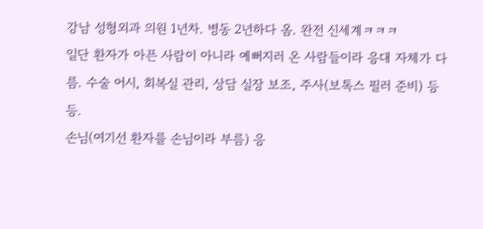강남 성형외과 의원 1년차. 병동 2년하다 옴. 완전 신세계ㅋㅋㅋ
일단 환자가 아픈 사람이 아니라 예뻐지러 온 사람들이라 응대 자체가 다름. 수술 어시, 회복실 관리, 상담 실장 보조, 주사(보톡스 필러 준비) 등등.
손님(여기선 환자를 손님이라 부름) 응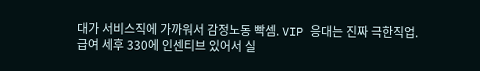대가 서비스직에 가까워서 감정노동 빡셈. VIP 응대는 진짜 극한직업.
급여 세후 330에 인센티브 있어서 실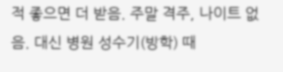적 좋으면 더 받음. 주말 격주, 나이트 없음. 대신 병원 성수기(방학) 때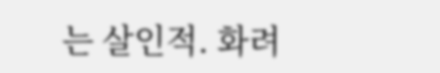는 살인적. 화려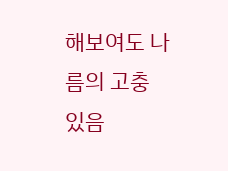해보여도 나름의 고충 있음